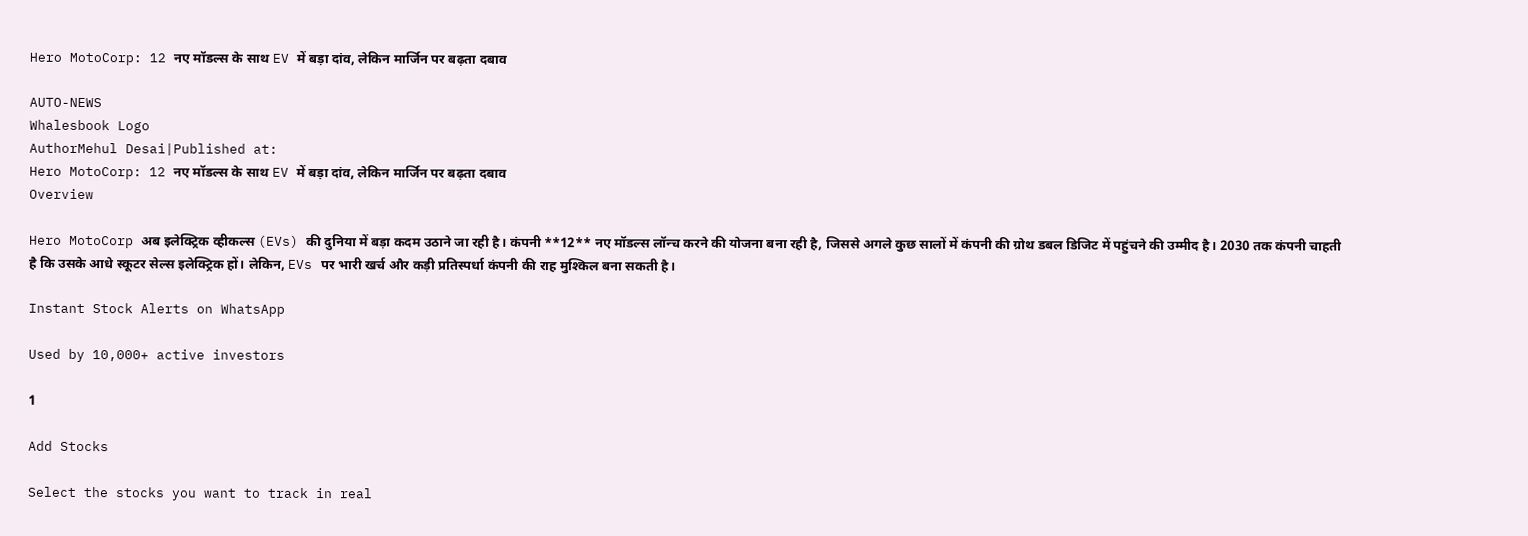Hero MotoCorp: 12 नए मॉडल्स के साथ EV में बड़ा दांव, लेकिन मार्जिन पर बढ़ता दबाव

AUTO-NEWS
Whalesbook Logo
AuthorMehul Desai|Published at:
Hero MotoCorp: 12 नए मॉडल्स के साथ EV में बड़ा दांव, लेकिन मार्जिन पर बढ़ता दबाव
Overview

Hero MotoCorp अब इलेक्ट्रिक व्हीकल्स (EVs) की दुनिया में बड़ा कदम उठाने जा रही है। कंपनी **12** नए मॉडल्स लॉन्च करने की योजना बना रही है, जिससे अगले कुछ सालों में कंपनी की ग्रोथ डबल डिजिट में पहुंचने की उम्मीद है। 2030 तक कंपनी चाहती है कि उसके आधे स्कूटर सेल्स इलेक्ट्रिक हों। लेकिन, EVs पर भारी खर्च और कड़ी प्रतिस्पर्धा कंपनी की राह मुश्किल बना सकती है।

Instant Stock Alerts on WhatsApp

Used by 10,000+ active investors

1

Add Stocks

Select the stocks you want to track in real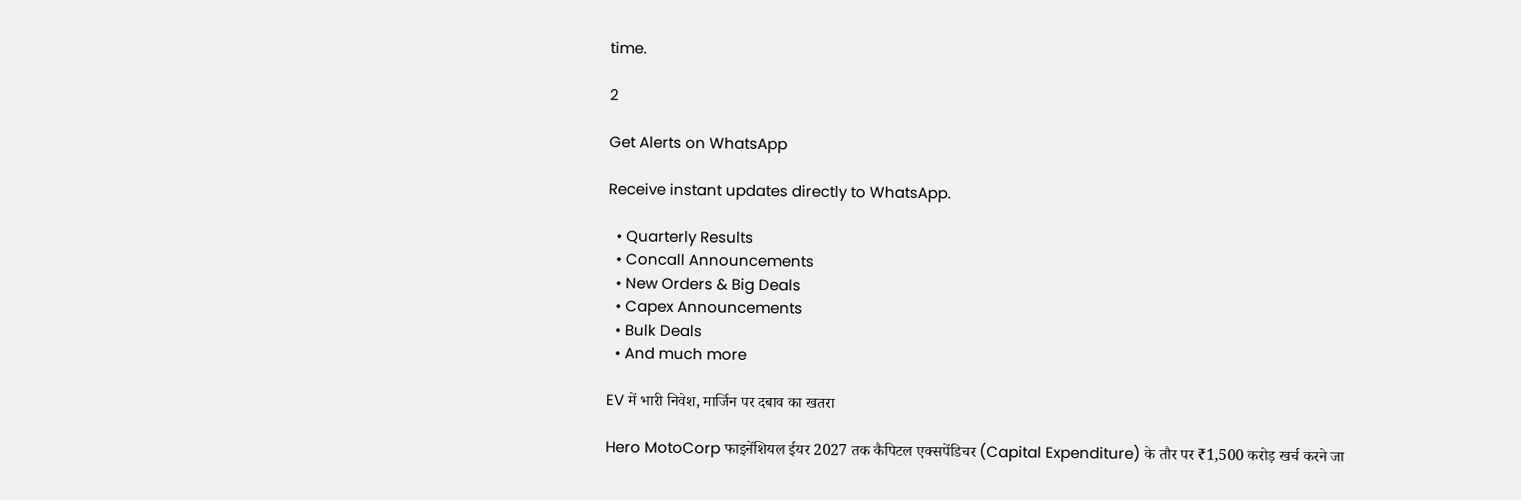time.

2

Get Alerts on WhatsApp

Receive instant updates directly to WhatsApp.

  • Quarterly Results
  • Concall Announcements
  • New Orders & Big Deals
  • Capex Announcements
  • Bulk Deals
  • And much more

EV में भारी निवेश, मार्जिन पर दबाव का खतरा

Hero MotoCorp फाइनेंशियल ईयर 2027 तक कैपिटल एक्सपेंडिचर (Capital Expenditure) के तौर पर ₹1,500 करोड़ खर्च करने जा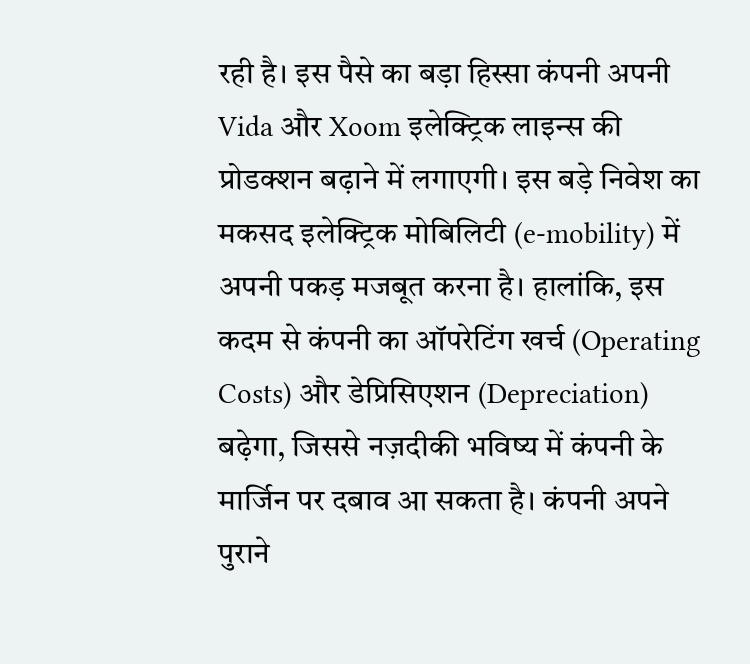रही है। इस पैसे का बड़ा हिस्सा कंपनी अपनी Vida और Xoom इलेक्ट्रिक लाइन्स की प्रोडक्शन बढ़ाने में लगाएगी। इस बड़े निवेश का मकसद इलेक्ट्रिक मोबिलिटी (e-mobility) में अपनी पकड़ मजबूत करना है। हालांकि, इस कदम से कंपनी का ऑपरेटिंग खर्च (Operating Costs) और डेप्रिसिएशन (Depreciation) बढ़ेगा, जिससे नज़दीकी भविष्य में कंपनी के मार्जिन पर दबाव आ सकता है। कंपनी अपने पुराने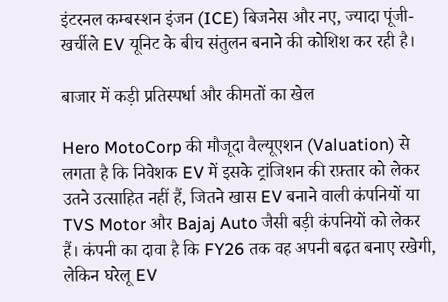इंटरनल कम्बस्शन इंजन (ICE) बिजनेस और नए, ज्यादा पूंजी-खर्चीले EV यूनिट के बीच संतुलन बनाने की कोशिश कर रही है।

बाजार में कड़ी प्रतिस्पर्धा और कीमतों का खेल

Hero MotoCorp की मौजूदा वैल्यूएशन (Valuation) से लगता है कि निवेशक EV में इसके ट्रांजिशन की रफ़्तार को लेकर उतने उत्साहित नहीं हैं, जितने खास EV बनाने वाली कंपनियों या TVS Motor और Bajaj Auto जैसी बड़ी कंपनियों को लेकर हैं। कंपनी का दावा है कि FY26 तक वह अपनी बढ़त बनाए रखेगी, लेकिन घरेलू EV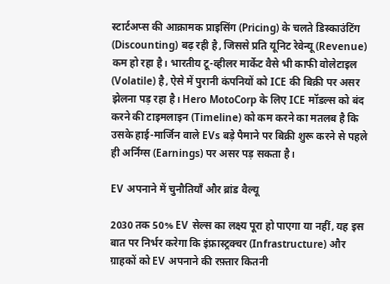स्टार्टअप्स की आक्रामक प्राइसिंग (Pricing) के चलते डिस्काउंटिंग (Discounting) बढ़ रही है, जिससे प्रति यूनिट रेवेन्यू (Revenue) कम हो रहा है। भारतीय टू-व्हीलर मार्केट वैसे भी काफी वोलेटाइल (Volatile) है, ऐसे में पुरानी कंपनियों को ICE की बिक्री पर असर झेलना पड़ रहा है। Hero MotoCorp के लिए ICE मॉडल्स को बंद करने की टाइमलाइन (Timeline) को कम करने का मतलब है कि उसके हाई-मार्जिन वाले EVs बड़े पैमाने पर बिक्री शुरू करने से पहले ही अर्निंग्स (Earnings) पर असर पड़ सकता है।

EV अपनाने में चुनौतियाँ और ब्रांड वैल्यू

2030 तक 50% EV सेल्स का लक्ष्य पूरा हो पाएगा या नहीं, यह इस बात पर निर्भर करेगा कि इंफ्रास्ट्रक्चर (Infrastructure) और ग्राहकों को EV अपनाने की रफ़्तार कितनी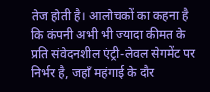तेज होती है। आलोचकों का कहना है कि कंपनी अभी भी ज्यादा कीमत के प्रति संवेदनशील एंट्री-लेवल सेगमेंट पर निर्भर है, जहाँ महंगाई के दौर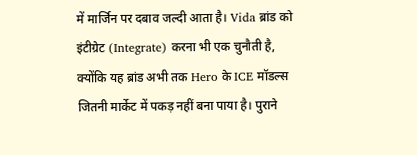में मार्जिन पर दबाव जल्दी आता है। Vida ब्रांड को इंटीग्रेट (Integrate) करना भी एक चुनौती है, क्योंकि यह ब्रांड अभी तक Hero के ICE मॉडल्स जितनी मार्केट में पकड़ नहीं बना पाया है। पुराने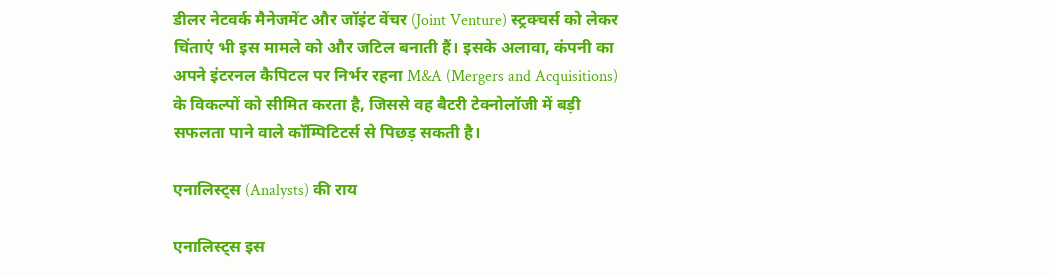डीलर नेटवर्क मैनेजमेंट और जॉइंट वेंचर (Joint Venture) स्ट्रक्चर्स को लेकर चिंताएं भी इस मामले को और जटिल बनाती हैं। इसके अलावा, कंपनी का अपने इंटरनल कैपिटल पर निर्भर रहना M&A (Mergers and Acquisitions) के विकल्पों को सीमित करता है, जिससे वह बैटरी टेक्नोलॉजी में बड़ी सफलता पाने वाले कॉम्पिटिटर्स से पिछड़ सकती है।

एनालिस्ट्स (Analysts) की राय

एनालिस्ट्स इस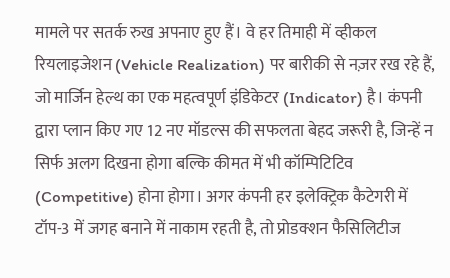मामले पर सतर्क रुख अपनाए हुए हैं। वे हर तिमाही में व्हीकल रियलाइजेशन (Vehicle Realization) पर बारीकी से नज़र रख रहे हैं, जो मार्जिन हेल्थ का एक महत्वपूर्ण इंडिकेटर (Indicator) है। कंपनी द्वारा प्लान किए गए 12 नए मॉडल्स की सफलता बेहद जरूरी है, जिन्हें न सिर्फ अलग दिखना होगा बल्कि कीमत में भी कॉम्पिटिटिव (Competitive) होना होगा। अगर कंपनी हर इलेक्ट्रिक कैटेगरी में टॉप-3 में जगह बनाने में नाकाम रहती है, तो प्रोडक्शन फैसिलिटीज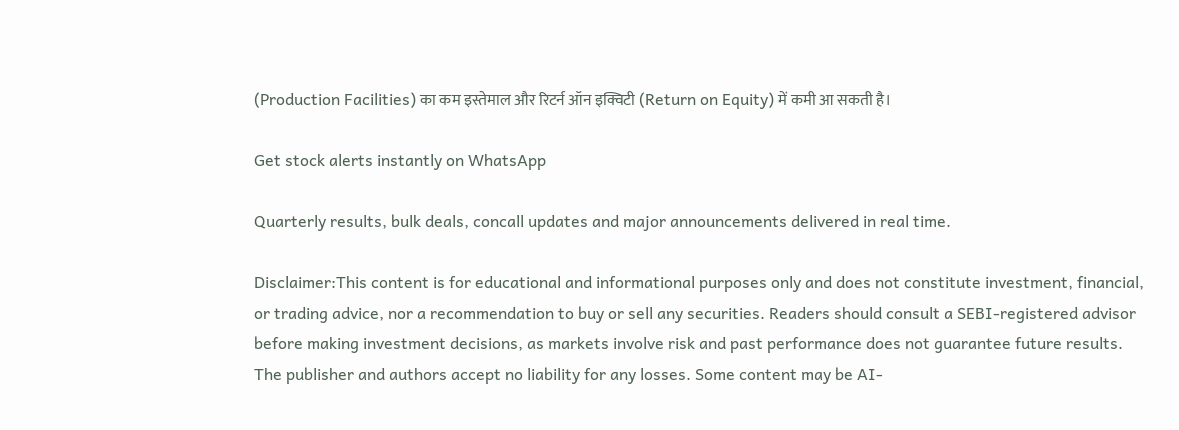(Production Facilities) का कम इस्तेमाल और रिटर्न ऑन इक्विटी (Return on Equity) में कमी आ सकती है।

Get stock alerts instantly on WhatsApp

Quarterly results, bulk deals, concall updates and major announcements delivered in real time.

Disclaimer:This content is for educational and informational purposes only and does not constitute investment, financial, or trading advice, nor a recommendation to buy or sell any securities. Readers should consult a SEBI-registered advisor before making investment decisions, as markets involve risk and past performance does not guarantee future results. The publisher and authors accept no liability for any losses. Some content may be AI-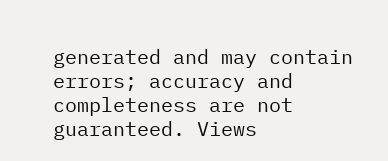generated and may contain errors; accuracy and completeness are not guaranteed. Views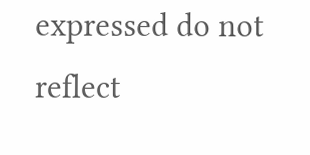expressed do not reflect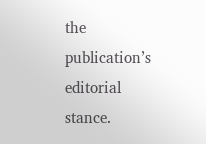the publication’s editorial stance.